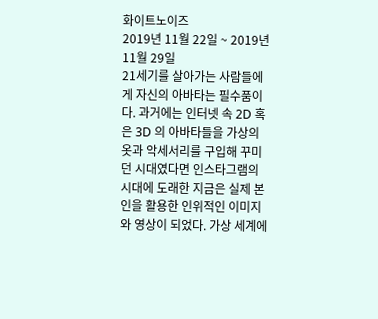화이트노이즈
2019년 11월 22일 ~ 2019년 11월 29일
21세기를 살아가는 사람들에게 자신의 아바타는 필수품이다. 과거에는 인터넷 속 2D 혹은 3D 의 아바타들을 가상의 옷과 악세서리를 구입해 꾸미던 시대였다면 인스타그램의 시대에 도래한 지금은 실제 본인을 활용한 인위적인 이미지와 영상이 되었다. 가상 세계에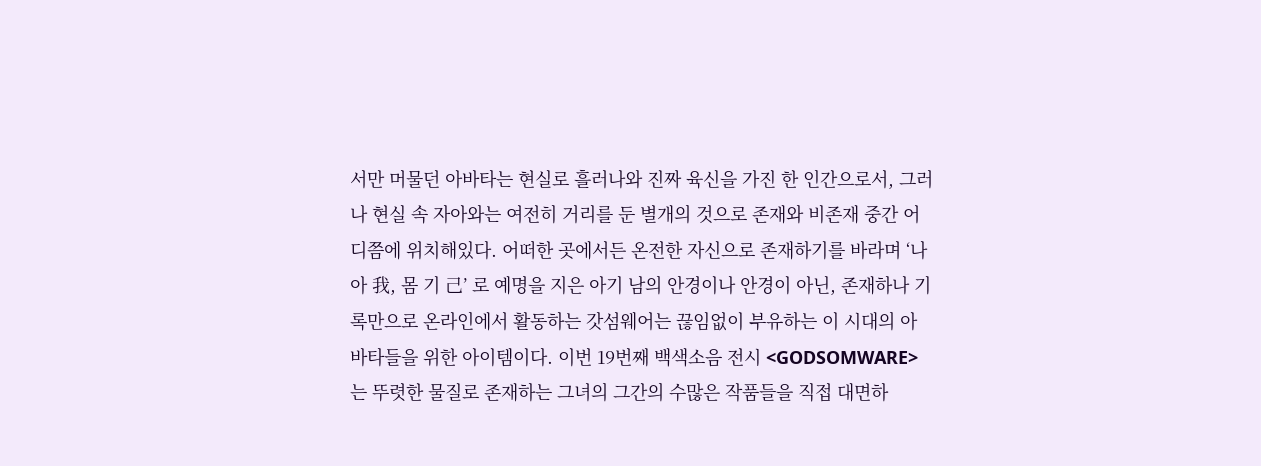서만 머물던 아바타는 현실로 흘러나와 진짜 육신을 가진 한 인간으로서, 그러나 현실 속 자아와는 여전히 거리를 둔 별개의 것으로 존재와 비존재 중간 어디쯤에 위치해있다. 어떠한 곳에서든 온전한 자신으로 존재하기를 바라며 ‘나 아 我, 몸 기 己’ 로 예명을 지은 아기 남의 안경이나 안경이 아닌, 존재하나 기록만으로 온라인에서 활동하는 갓섬웨어는 끊임없이 부유하는 이 시대의 아바타들을 위한 아이템이다. 이번 19번째 백색소음 전시 <GODSOMWARE> 는 뚜렷한 물질로 존재하는 그녀의 그간의 수많은 작품들을 직접 대면하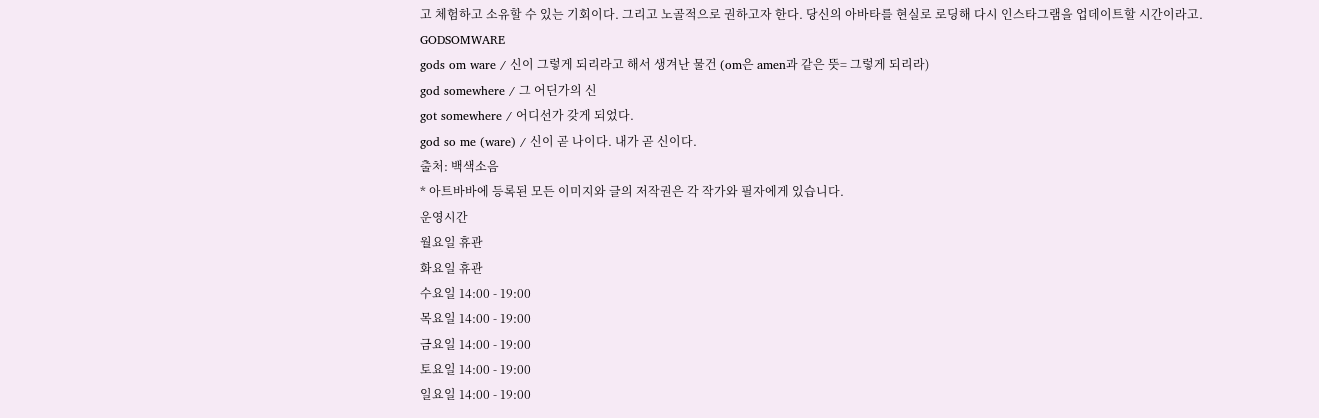고 체험하고 소유할 수 있는 기회이다. 그리고 노골적으로 권하고자 한다. 당신의 아바타를 현실로 로딩해 다시 인스타그램을 업데이트할 시간이라고.
GODSOMWARE
gods om ware / 신이 그렇게 되리라고 해서 생겨난 물건 (om은 amen과 같은 뜻= 그렇게 되리라)
god somewhere / 그 어딘가의 신
got somewhere / 어디선가 갖게 되었다.
god so me (ware) / 신이 곧 나이다. 내가 곧 신이다.
출처: 백색소음
* 아트바바에 등록된 모든 이미지와 글의 저작권은 각 작가와 필자에게 있습니다.
운영시간
월요일 휴관
화요일 휴관
수요일 14:00 - 19:00
목요일 14:00 - 19:00
금요일 14:00 - 19:00
토요일 14:00 - 19:00
일요일 14:00 - 19:00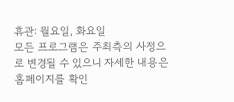휴관: 월요일, 화요일
모든 프로그램은 주최측의 사정으로 변경될 수 있으니 자세한 내용은 홈페이지를 확인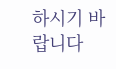하시기 바랍니다